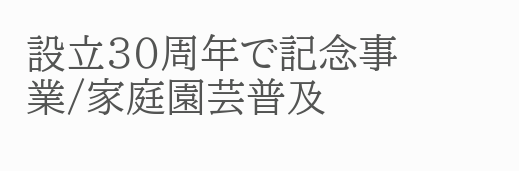設立30周年で記念事業/家庭園芸普及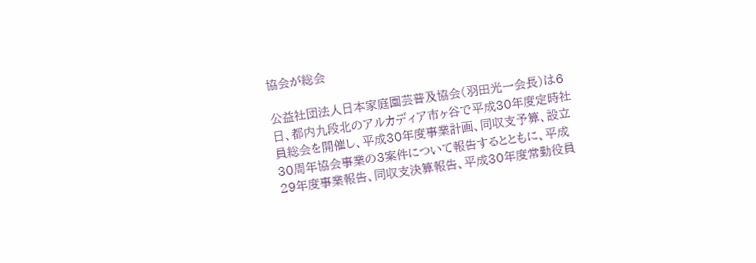協会が総会

公益社団法人日本家庭園芸普及協会(羽田光一会長)は6日、都内九段北のアルカディア市ヶ谷で平成30年度定時社員総会を開催し、平成30年度事業計画、同収支予算、設立30周年協会事業の3案件について報告するとともに、平成29年度事業報告、同収支決算報告、平成30年度常勤役員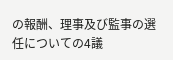の報酬、理事及び監事の選任についての4議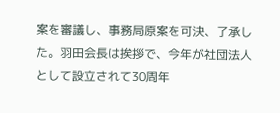案を審議し、事務局原案を可決、了承した。羽田会長は挨拶で、今年が社団法人として設立されて30周年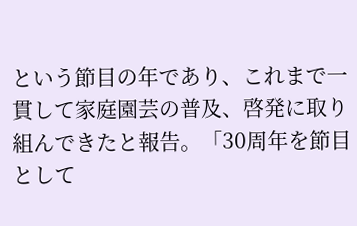という節目の年であり、これまで一貫して家庭園芸の普及、啓発に取り組んできたと報告。「30周年を節目として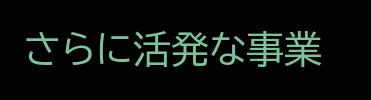さらに活発な事業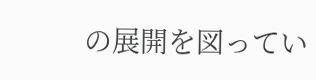の展開を図ってい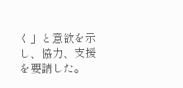く」と意欲を示し、協力、支援を要請した。